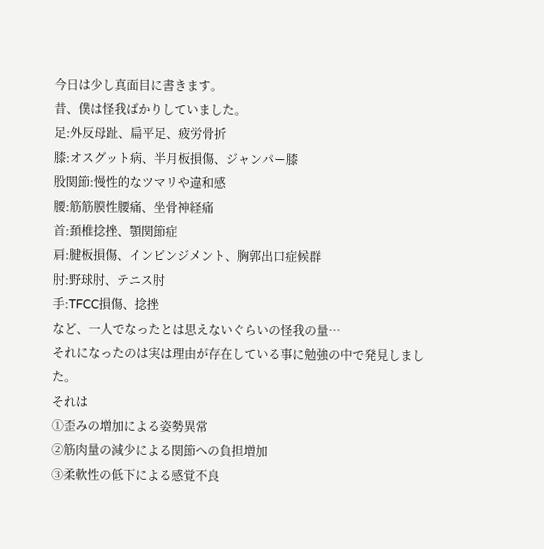今日は少し真面目に書きます。
昔、僕は怪我ばかりしていました。
足:外反母趾、扁平足、疲労骨折
膝:オスグット病、半月板損傷、ジャンパー膝
股関節:慢性的なツマリや違和感
腰:筋筋膜性腰痛、坐骨神経痛
首:頚椎捻挫、顎関節症
肩:腱板損傷、インピンジメント、胸郭出口症候群
肘:野球肘、テニス肘
手:TFCC損傷、捻挫
など、一人でなったとは思えないぐらいの怪我の量…
それになったのは実は理由が存在している事に勉強の中で発見しました。
それは
①歪みの増加による姿勢異常
②筋肉量の減少による関節への負担増加
③柔軟性の低下による感覚不良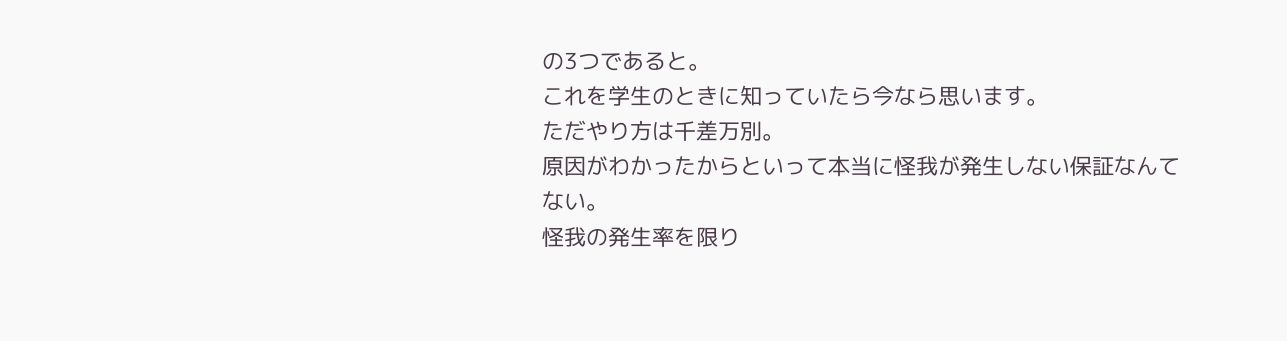の3つであると。
これを学生のときに知っていたら今なら思います。
ただやり方は千差万別。
原因がわかったからといって本当に怪我が発生しない保証なんてない。
怪我の発生率を限り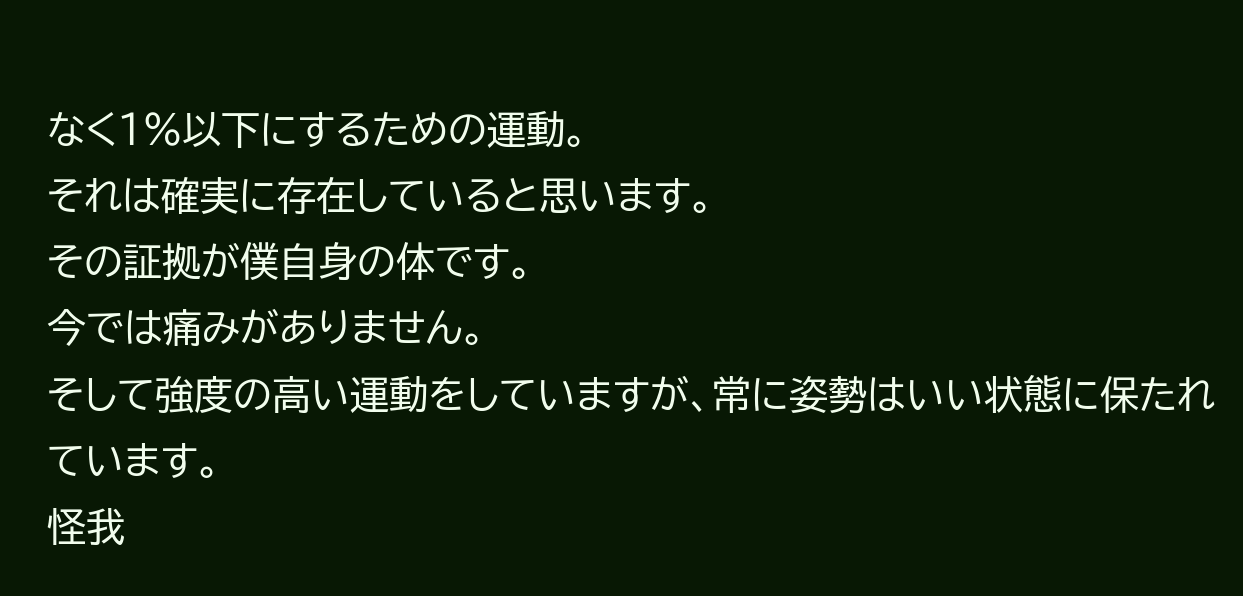なく1%以下にするための運動。
それは確実に存在していると思います。
その証拠が僕自身の体です。
今では痛みがありません。
そして強度の高い運動をしていますが、常に姿勢はいい状態に保たれています。
怪我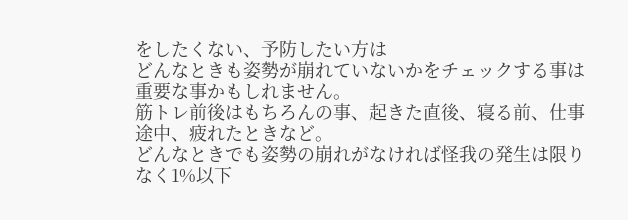をしたくない、予防したい方は
どんなときも姿勢が崩れていないかをチェックする事は重要な事かもしれません。
筋トレ前後はもちろんの事、起きた直後、寝る前、仕事途中、疲れたときなど。
どんなときでも姿勢の崩れがなければ怪我の発生は限りなく1%以下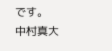です。
中村真大